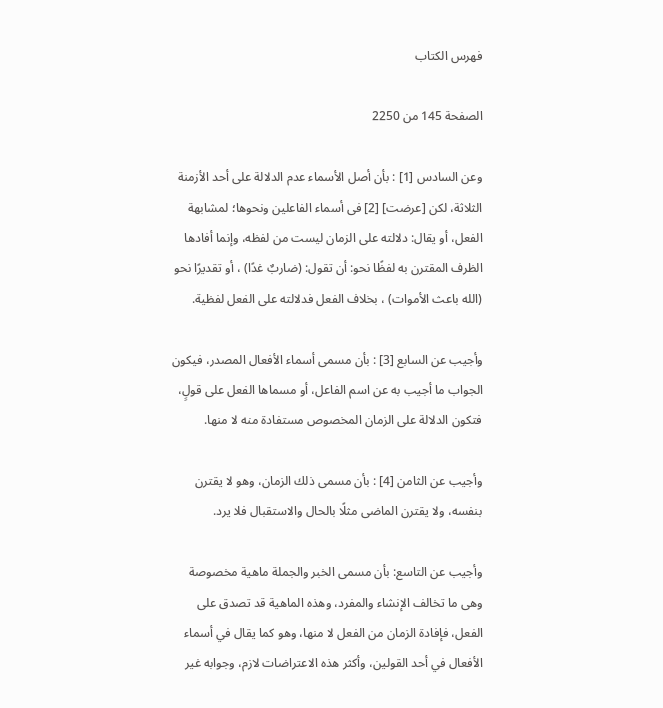فهرس الكتاب

الصفحة 145 من 2250

وعن السادس [1] : بأن أصل الأسماء عدم الدلالة على أحد الأزمنة الثلاثة، لكن [عرضت] [2] فى أسماء الفاعلين ونحوها؛ لمشابهة الفعل، أو يقال: دلالته على الزمان ليست من لفظه، وإنما أفادها الظرف المقترن به لفظًا نحو: أن تقول: (ضاربٌ غدًا) ، أو تقديرًا نحو (الله باعث الأموات) ، بخلاف الفعل فدلالته على الفعل لفظية.

وأجيب عن السابع [3] : بأن مسمى أسماء الأفعال المصدر، فيكون الجواب ما أجيب به عن اسم الفاعل، أو مسماها الفعل على قولٍ، فتكون الدلالة على الزمان المخصوص مستفادة منه لا منها.

وأجيب عن الثامن [4] : بأن مسمى ذلك الزمان، وهو لا يقترن بنفسه، ولا يقترن الماضى مثلًا بالحال والاستقبال فلا يرد.

وأجيب عن التاسع: بأن مسمى الخبر والجملة ماهية مخصوصة وهى ما تخالف الإنشاء والمفرد، وهذه الماهية قد تصدق على الفعل، فإفادة الزمان من الفعل لا منها، وهو كما يقال في أسماء الأفعال في أحد القولين، وأكثر هذه الاعتراضات لازم، وجوابه غير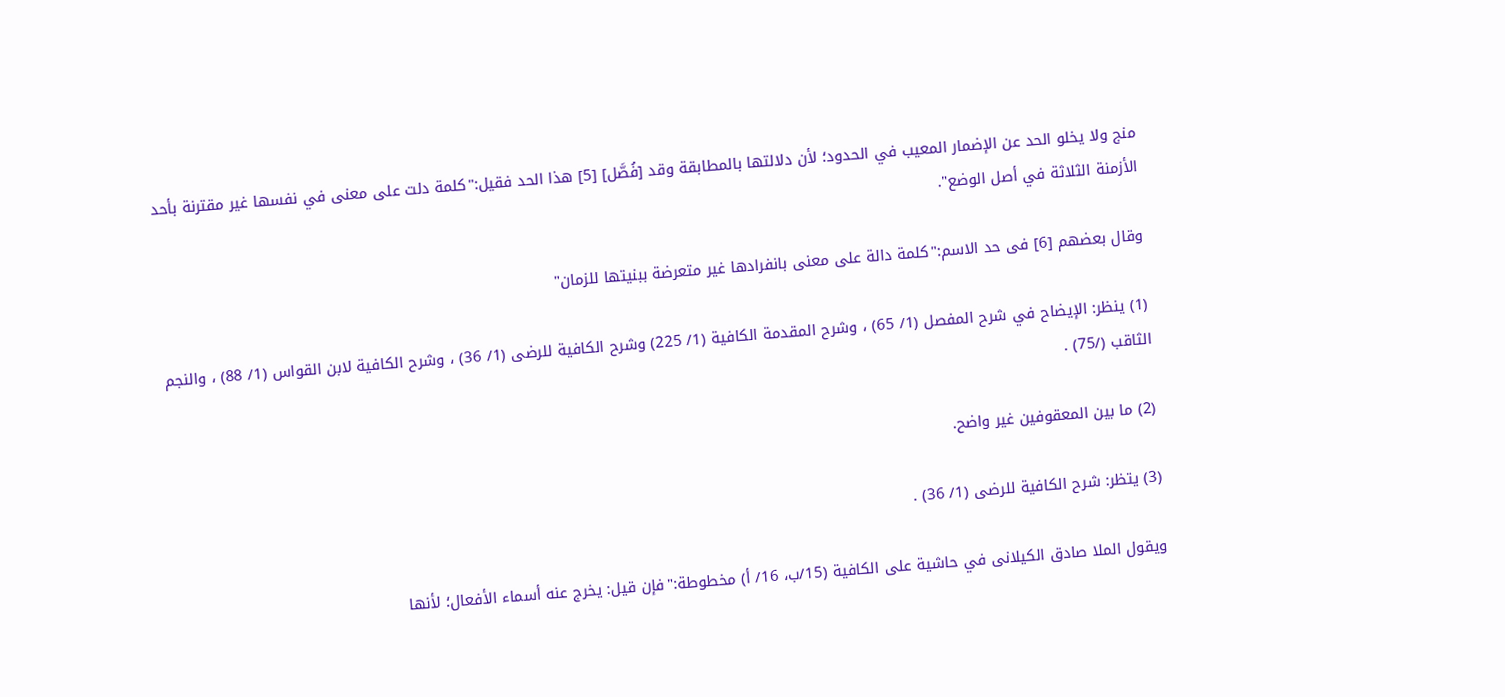منج ولا يخلو الحد عن الإضمار المعيب في الحدود؛ لأن دلالتها بالمطابقة وقد [فُصَّل] [5] هذا الحد فقيل:"كلمة دلت على معنى في نفسها غير مقترنة بأحد الأزمنة الثلاثة في أصل الوضع".

وقال بعضهم [6] فى حد الاسم:"كلمة دالة على معنى بانفرادها غير متعرضة ببنيتها للزمان"

(1) ينظر: الإيضاح في شرح المفصل (1/ 65) ، وشرح المقدمة الكافية (1/ 225) وشرح الكافية للرضى (1/ 36) ، وشرح الكافية لابن القواس (1/ 88) ، والنجم الثاقب (/75) .

(2) ما بين المعقوفين غير واضح.

(3) يتظر: شرح الكافية للرضى (1/ 36) .

ويقول الملا صادق الكيلانى في حاشية على الكافية (15/ب، 16/ أ) مخطوطة:"فإن قيل: يخرج عنه أسماء الأفعال؛ لأنها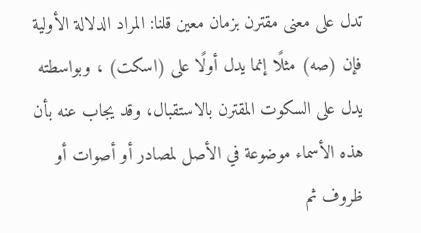تدل على معنى مقترن بزمان معين قلنا: المراد الدلالة الأولية فإن (صه) مثلًا إنما يدل أولًا على (اسكت) ، وبواسطته يدل على السكوت المقترن بالاستقبال، وقد يجاب عنه بأن هذه الأسماء موضوعة في الأصل لمصادر أو أصوات أو ظروف ثم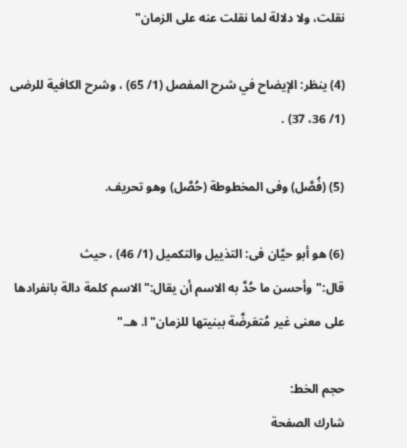نقلت، ولا دلالة لما نقلت عنه على الزمان"

(4) ينظر: الإيضاح في شرح المفصل (1/ 65) ، وشرح الكافية للرضى (1/ 36، 37) .

(5) (فُصَّل) وفى المخطوطة (حُصَّل) وهو تحريف.

(6) هو أبو حيَّان فى: التذييل والتكميل (1/ 46) ، حيث قال:"وأحسن ما حُدَّ به الاسم أن يقال:"الاسم كلمة دالة بانفرادها على معنى غير مُتعَرضَّة ببنيتها للزمان"ا. هـ."

حجم الخط:
شارك الصفحة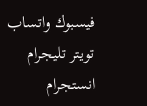فيسبوك واتساب تويتر تليجرام انستجرام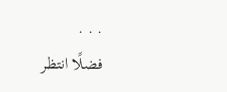. . .
فضلًا انتظر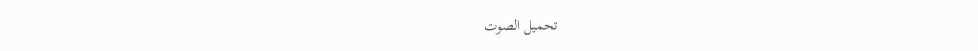تحميل الصوت